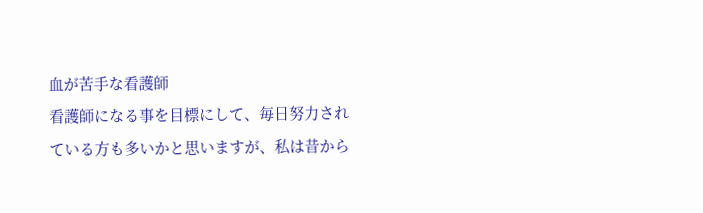血が苦手な看護師
看護師になる事を目標にして、毎日努力されている方も多いかと思いますが、私は昔から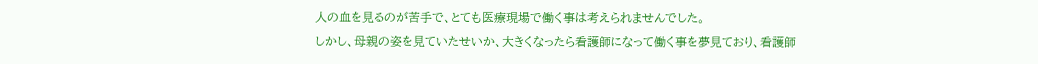人の血を見るのが苦手で、とても医療現場で働く事は考えられませんでした。
しかし、母親の姿を見ていたせいか、大きくなったら看護師になって働く事を夢見ており、看護師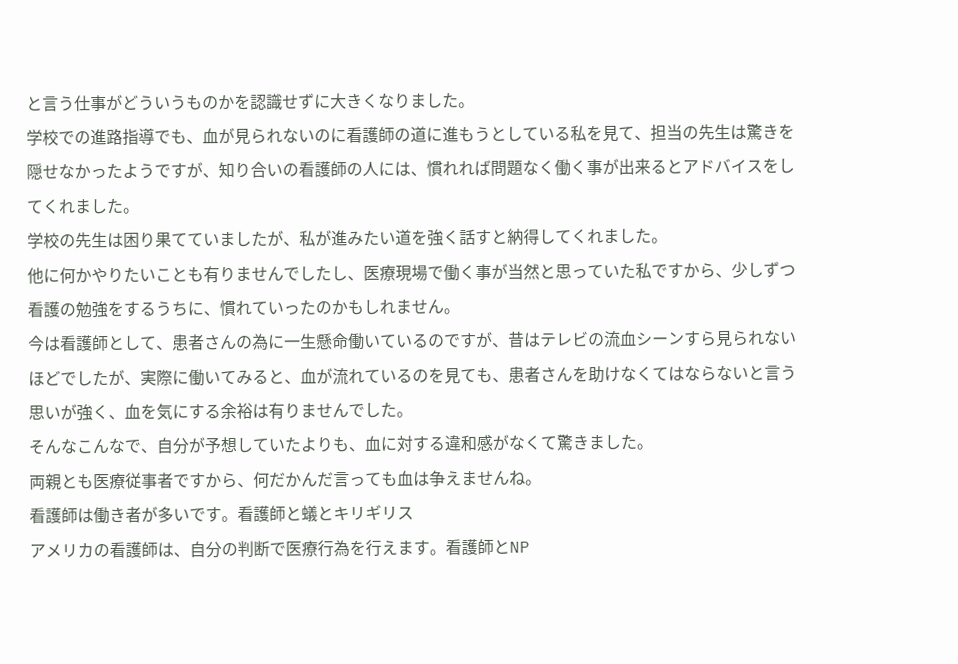と言う仕事がどういうものかを認識せずに大きくなりました。
学校での進路指導でも、血が見られないのに看護師の道に進もうとしている私を見て、担当の先生は驚きを隠せなかったようですが、知り合いの看護師の人には、慣れれば問題なく働く事が出来るとアドバイスをしてくれました。
学校の先生は困り果てていましたが、私が進みたい道を強く話すと納得してくれました。
他に何かやりたいことも有りませんでしたし、医療現場で働く事が当然と思っていた私ですから、少しずつ看護の勉強をするうちに、慣れていったのかもしれません。
今は看護師として、患者さんの為に一生懸命働いているのですが、昔はテレビの流血シーンすら見られないほどでしたが、実際に働いてみると、血が流れているのを見ても、患者さんを助けなくてはならないと言う思いが強く、血を気にする余裕は有りませんでした。
そんなこんなで、自分が予想していたよりも、血に対する違和感がなくて驚きました。
両親とも医療従事者ですから、何だかんだ言っても血は争えませんね。
看護師は働き者が多いです。看護師と蟻とキリギリス
アメリカの看護師は、自分の判断で医療行為を行えます。看護師とNP